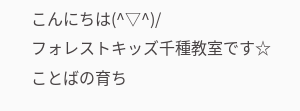こんにちは(^▽^)/
フォレストキッズ千種教室です☆
ことばの育ち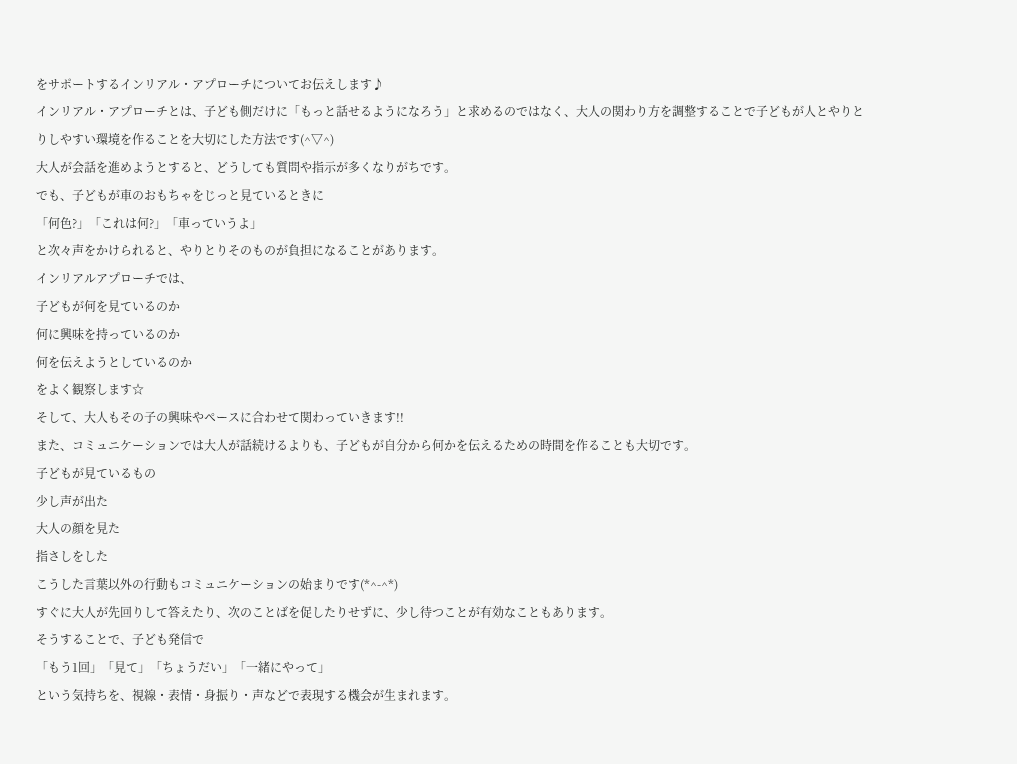をサポートするインリアル・アプローチについてお伝えします♪
インリアル・アプローチとは、子ども側だけに「もっと話せるようになろう」と求めるのではなく、大人の関わり方を調整することで子どもが人とやりとりしやすい環境を作ることを大切にした方法です(^▽^)
大人が会話を進めようとすると、どうしても質問や指示が多くなりがちです。
でも、子どもが車のおもちゃをじっと見ているときに
「何色?」「これは何?」「車っていうよ」
と次々声をかけられると、やりとりそのものが負担になることがあります。
インリアルアプローチでは、
子どもが何を見ているのか
何に興味を持っているのか
何を伝えようとしているのか
をよく観察します☆
そして、大人もその子の興味やペースに合わせて関わっていきます!!
また、コミュニケーションでは大人が話続けるよりも、子どもが自分から何かを伝えるための時間を作ることも大切です。
子どもが見ているもの
少し声が出た
大人の顔を見た
指さしをした
こうした言葉以外の行動もコミュニケーションの始まりです(*^-^*)
すぐに大人が先回りして答えたり、次のことばを促したりせずに、少し待つことが有効なこともあります。
そうすることで、子ども発信で
「もう1回」「見て」「ちょうだい」「一緒にやって」
という気持ちを、視線・表情・身振り・声などで表現する機会が生まれます。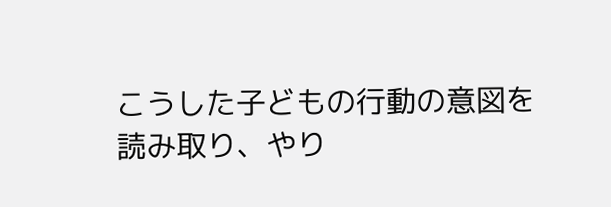こうした子どもの行動の意図を読み取り、やり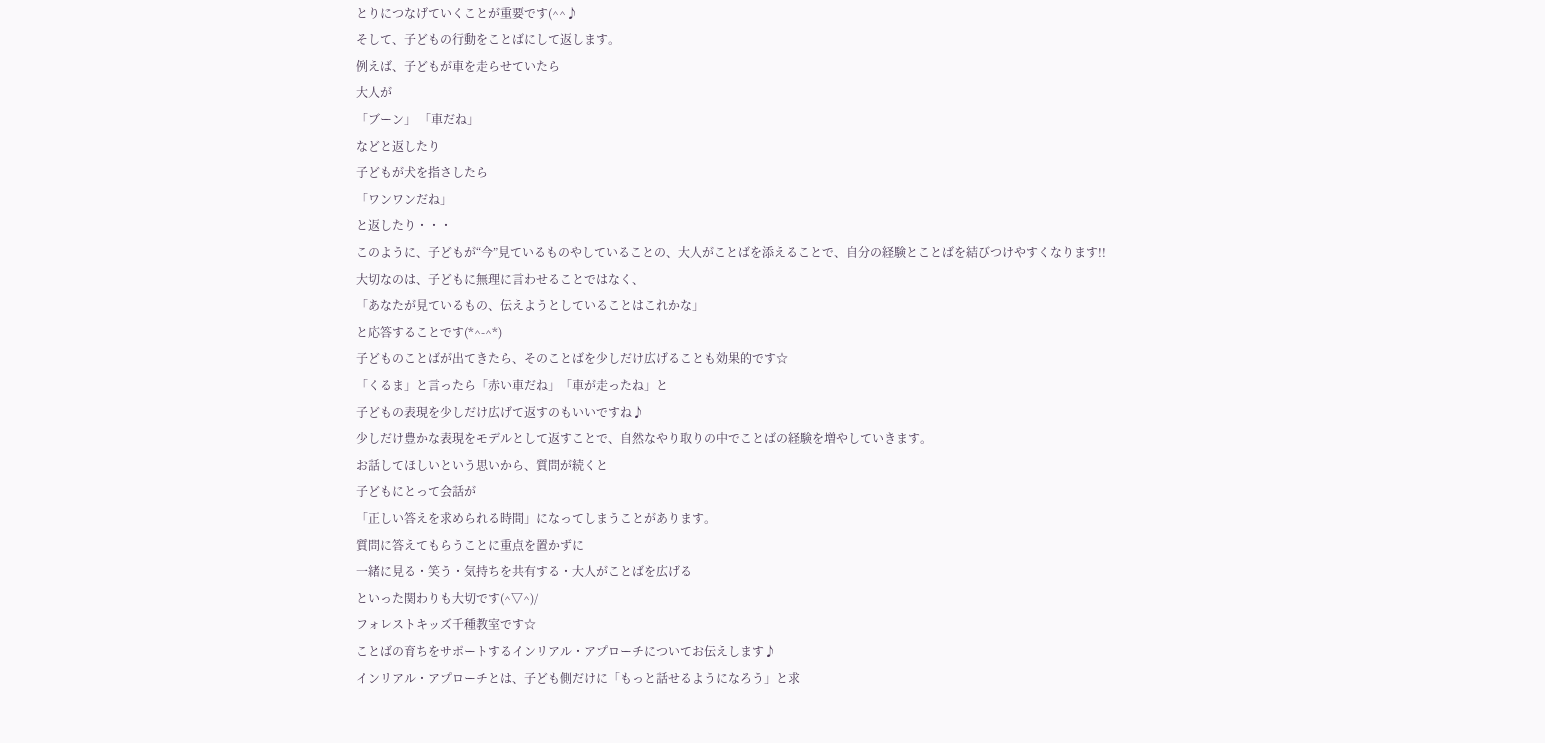とりにつなげていくことが重要です(^^♪
そして、子どもの行動をことばにして返します。
例えば、子どもが車を走らせていたら
大人が
「ブーン」 「車だね」
などと返したり
子どもが犬を指さしたら
「ワンワンだね」
と返したり・・・
このように、子どもが“今”見ているものやしていることの、大人がことばを添えることで、自分の経験とことばを結びつけやすくなります!!
大切なのは、子どもに無理に言わせることではなく、
「あなたが見ているもの、伝えようとしていることはこれかな」
と応答することです(*^-^*)
子どものことばが出てきたら、そのことばを少しだけ広げることも効果的です☆
「くるま」と言ったら「赤い車だね」「車が走ったね」と
子どもの表現を少しだけ広げて返すのもいいですね♪
少しだけ豊かな表現をモデルとして返すことで、自然なやり取りの中でことばの経験を増やしていきます。
お話してほしいという思いから、質問が続くと
子どもにとって会話が
「正しい答えを求められる時間」になってしまうことがあります。
質問に答えてもらうことに重点を置かずに
一緒に見る・笑う・気持ちを共有する・大人がことばを広げる
といった関わりも大切です(^▽^)/
フォレストキッズ千種教室です☆
ことばの育ちをサポートするインリアル・アプローチについてお伝えします♪
インリアル・アプローチとは、子ども側だけに「もっと話せるようになろう」と求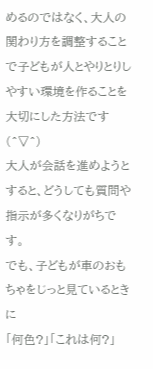めるのではなく、大人の関わり方を調整することで子どもが人とやりとりしやすい環境を作ることを大切にした方法です(^▽^)
大人が会話を進めようとすると、どうしても質問や指示が多くなりがちです。
でも、子どもが車のおもちゃをじっと見ているときに
「何色?」「これは何?」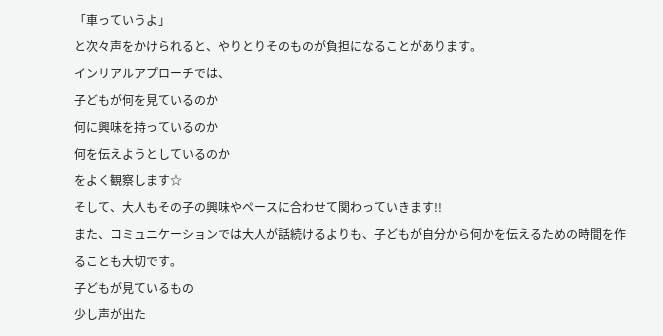「車っていうよ」
と次々声をかけられると、やりとりそのものが負担になることがあります。
インリアルアプローチでは、
子どもが何を見ているのか
何に興味を持っているのか
何を伝えようとしているのか
をよく観察します☆
そして、大人もその子の興味やペースに合わせて関わっていきます!!
また、コミュニケーションでは大人が話続けるよりも、子どもが自分から何かを伝えるための時間を作ることも大切です。
子どもが見ているもの
少し声が出た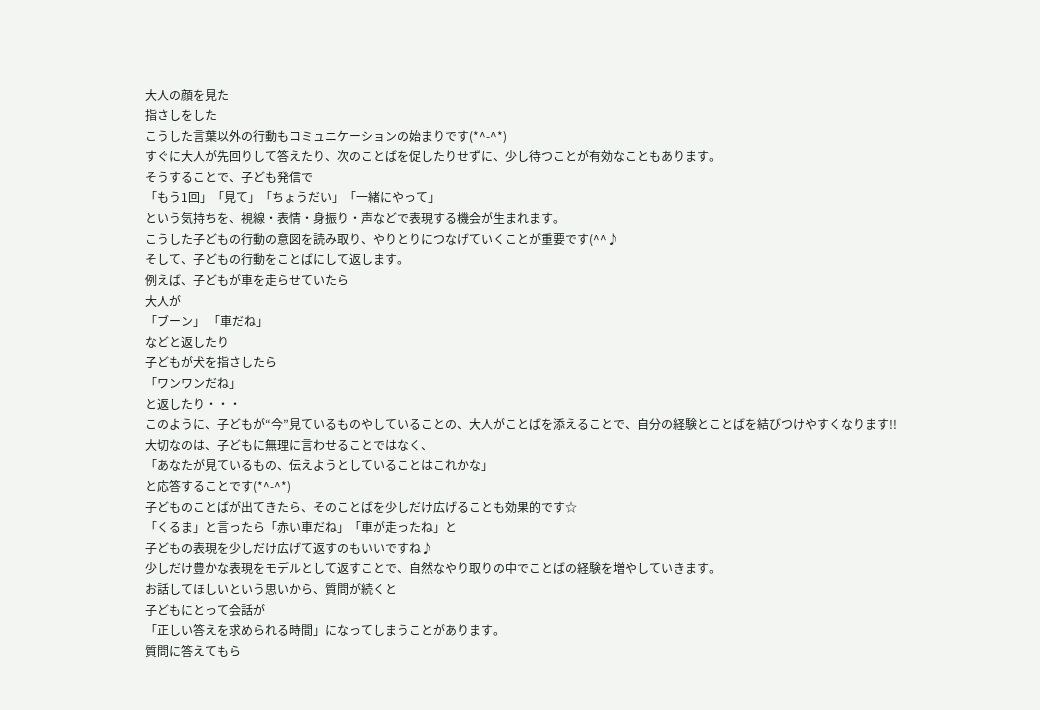大人の顔を見た
指さしをした
こうした言葉以外の行動もコミュニケーションの始まりです(*^-^*)
すぐに大人が先回りして答えたり、次のことばを促したりせずに、少し待つことが有効なこともあります。
そうすることで、子ども発信で
「もう1回」「見て」「ちょうだい」「一緒にやって」
という気持ちを、視線・表情・身振り・声などで表現する機会が生まれます。
こうした子どもの行動の意図を読み取り、やりとりにつなげていくことが重要です(^^♪
そして、子どもの行動をことばにして返します。
例えば、子どもが車を走らせていたら
大人が
「ブーン」 「車だね」
などと返したり
子どもが犬を指さしたら
「ワンワンだね」
と返したり・・・
このように、子どもが“今”見ているものやしていることの、大人がことばを添えることで、自分の経験とことばを結びつけやすくなります!!
大切なのは、子どもに無理に言わせることではなく、
「あなたが見ているもの、伝えようとしていることはこれかな」
と応答することです(*^-^*)
子どものことばが出てきたら、そのことばを少しだけ広げることも効果的です☆
「くるま」と言ったら「赤い車だね」「車が走ったね」と
子どもの表現を少しだけ広げて返すのもいいですね♪
少しだけ豊かな表現をモデルとして返すことで、自然なやり取りの中でことばの経験を増やしていきます。
お話してほしいという思いから、質問が続くと
子どもにとって会話が
「正しい答えを求められる時間」になってしまうことがあります。
質問に答えてもら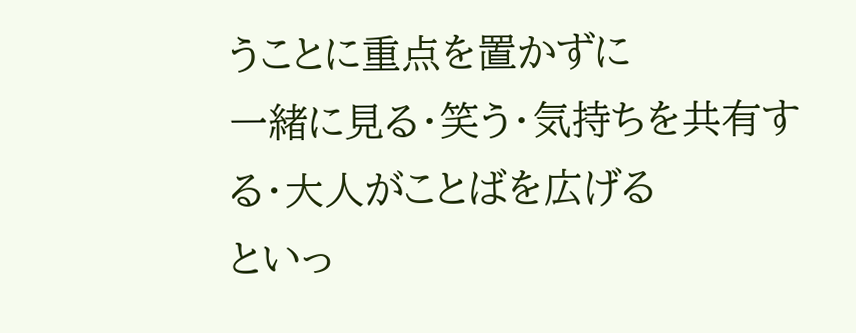うことに重点を置かずに
一緒に見る・笑う・気持ちを共有する・大人がことばを広げる
といっ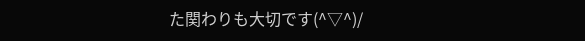た関わりも大切です(^▽^)/